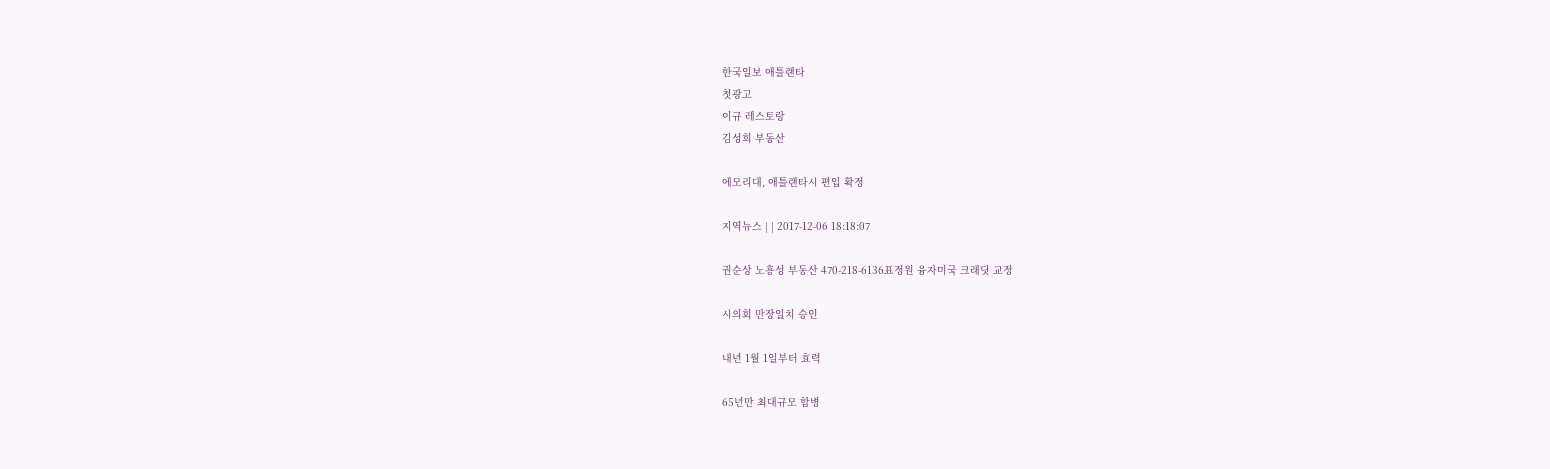한국일보 애틀랜타
첫광고
이규 레스토랑
김성희 부동산

에모리대, 애틀랜타시 편입 확정

지역뉴스 | | 2017-12-06 18:18:07

권순상 노흥성 부동산 470-218-6136표정원 융자미국 크래딧 교정

시의회 만장일치 승인

내년 1월 1일부터 효력

65년만 최대규모 합병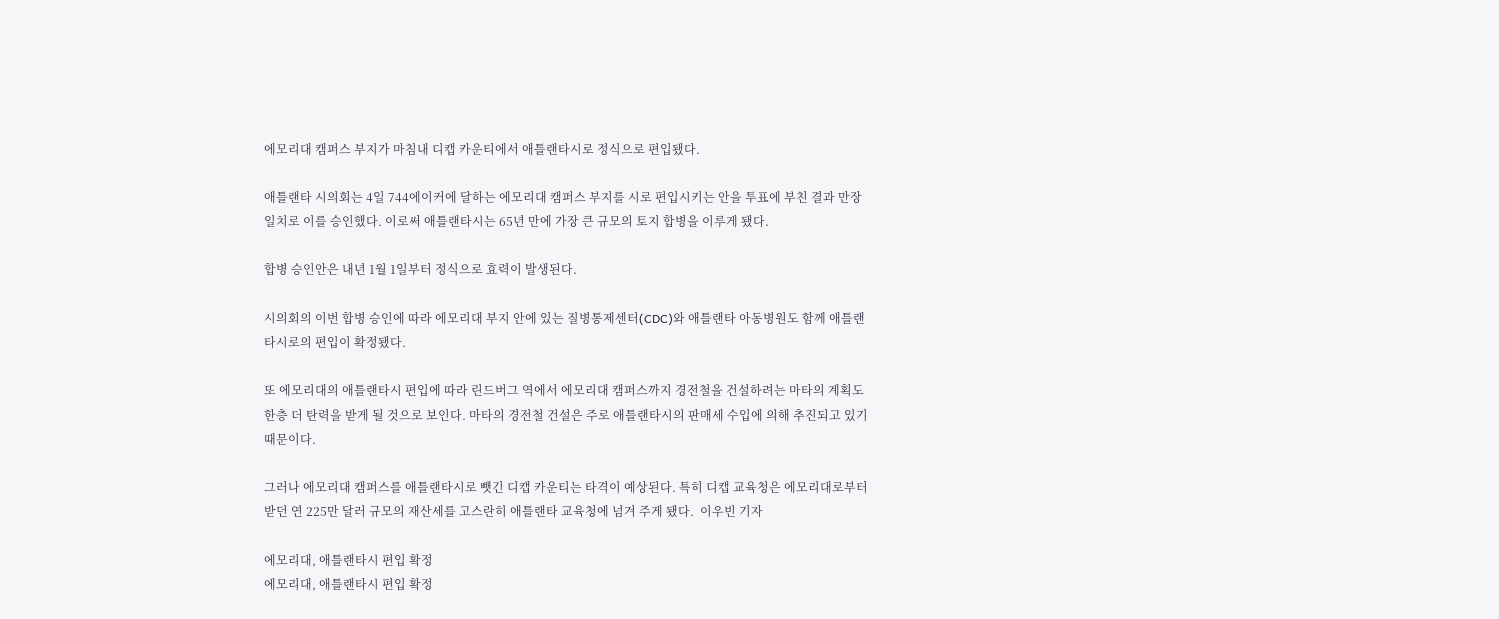에모리대 캠퍼스 부지가 마침내 디캡 카운티에서 애틀랜타시로 정식으로 편입됐다.

애틀랜타 시의회는 4일 744에이커에 달하는 에모리대 캠퍼스 부지를 시로 편입시키는 안을 투표에 부친 결과 만장일치로 이를 승인했다. 이로써 애틀랜타시는 65년 만에 가장 큰 규모의 토지 합병을 이루게 됐다.

합병 승인안은 내년 1월 1일부터 정식으로 효력이 발생된다.

시의회의 이번 합병 승인에 따라 에모리대 부지 안에 있는 질병통제센터(CDC)와 애틀랜타 아동병원도 함께 애틀랜타시로의 편입이 확정됐다.

또 에모리대의 애틀랜타시 편입에 따라 린드버그 역에서 에모리대 캠퍼스까지 경전철을 건설하려는 마타의 계획도 한층 더 탄력을 받게 될 것으로 보인다. 마타의 경전철 건설은 주로 애틀랜타시의 판매세 수입에 의해 추진되고 있기 때문이다.

그러나 에모리대 캠퍼스를 애틀랜타시로 뺏긴 디캡 카운티는 타격이 예상된다. 특히 디캡 교육청은 에모리대로부터 받던 연 225만 달러 규모의 재산세를 고스란히 애틀랜타 교육청에 넘겨 주게 됐다.  이우빈 기자

에모리대, 애틀랜타시 편입 확정
에모리대, 애틀랜타시 편입 확정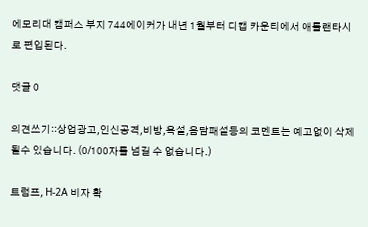에모리대 캠퍼스 부지 744에이커가 내년 1월부터 디캡 카운티에서 애틀랜타시로 편입된다.

댓글 0

의견쓰기::상업광고,인신공격,비방,욕설,음담패설등의 코멘트는 예고없이 삭제될수 있습니다. (0/100자를 넘길 수 없습니다.)

트럼프, H-2A 비자 확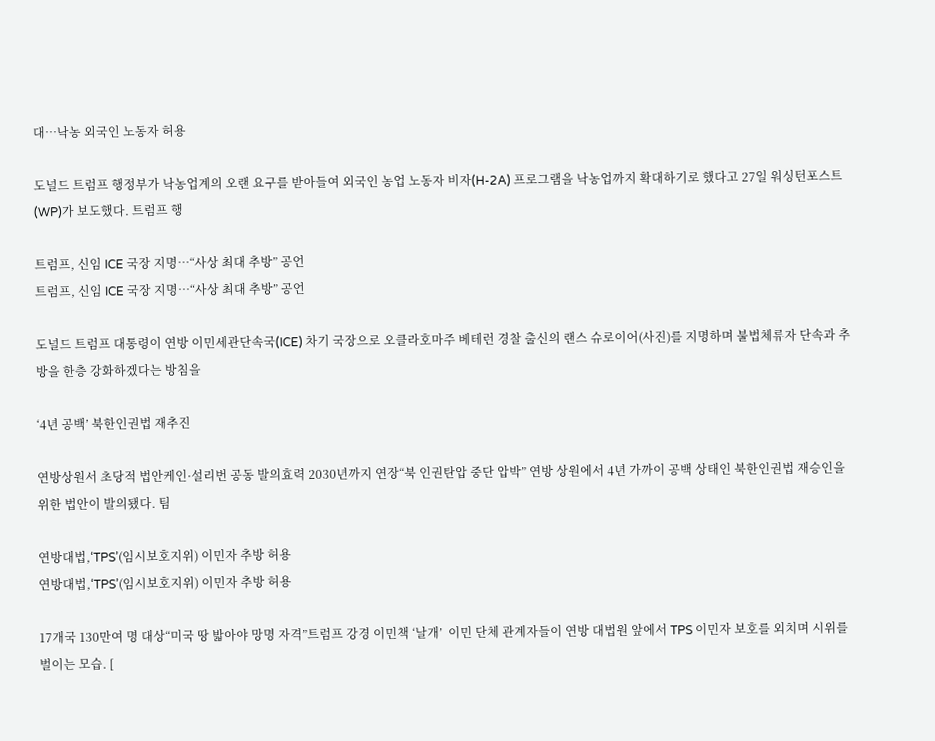대…낙농 외국인 노동자 허용

도널드 트럼프 행정부가 낙농업계의 오랜 요구를 받아들여 외국인 농업 노동자 비자(H-2A) 프로그램을 낙농업까지 확대하기로 했다고 27일 워싱턴포스트(WP)가 보도했다. 트럼프 행

트럼프, 신임 ICE 국장 지명…“사상 최대 추방” 공언
트럼프, 신임 ICE 국장 지명…“사상 최대 추방” 공언

도널드 트럼프 대통령이 연방 이민세관단속국(ICE) 차기 국장으로 오클라호마주 베테런 경찰 출신의 랜스 슈로이어(사진)를 지명하며 불법체류자 단속과 추방을 한층 강화하겠다는 방침을

‘4년 공백’ 북한인권법 재추진

연방상원서 초당적 법안케인·설리번 공동 발의효력 2030년까지 연장“북 인권탄압 중단 압박” 연방 상원에서 4년 가까이 공백 상태인 북한인권법 재승인을 위한 법안이 발의됐다. 팀

연방대법,‘TPS’(임시보호지위) 이민자 추방 허용
연방대법,‘TPS’(임시보호지위) 이민자 추방 허용

17개국 130만여 명 대상“미국 땅 밟아야 망명 자격”트럼프 강경 이민책 ‘날개’  이민 단체 관계자들이 연방 대법원 앞에서 TPS 이민자 보호를 외치며 시위를 벌이는 모습. [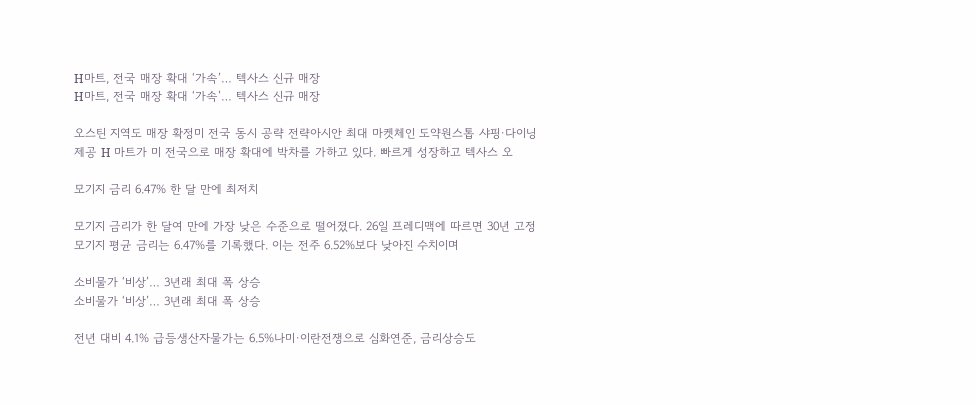H마트, 전국 매장 확대 ‘가속’… 텍사스 신규 매장
H마트, 전국 매장 확대 ‘가속’… 텍사스 신규 매장

오스틴 지역도 매장 확정미 전국 동시 공략 전략아시안 최대 마켓체인 도약원스톱 샤핑·다이닝 제공 H 마트가 미 전국으로 매장 확대에 박차를 가하고 있다. 빠르게 성장하고 텍사스 오

모기지 금리 6.47% 한 달 만에 최저치

모기지 금리가 한 달여 만에 가장 낮은 수준으로 떨어졌다. 26일 프레디맥에 따르면 30년 고정 모기지 평균 금리는 6.47%를 기록했다. 이는 전주 6.52%보다 낮아진 수치이며

소비물가 ‘비상’… 3년래 최대 폭 상승
소비물가 ‘비상’… 3년래 최대 폭 상승

전년 대비 4.1% 급등생산자물가는 6.5%나미·이란전쟁으로 심화연준, 금리상승도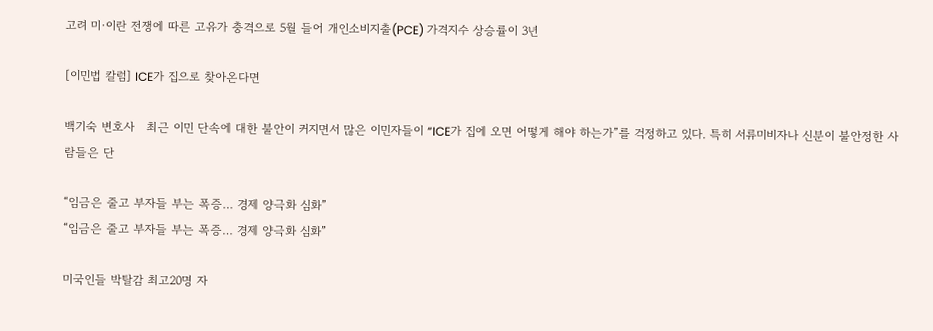고려 미·이란 전쟁에 따른 고유가 충격으로 5월 들어 개인소비지출(PCE) 가격지수 상승률이 3년

[이민법 칼럼] ICE가 집으로 찾아온다면

백기숙 변호사   최근 이민 단속에 대한 불안이 커지면서 많은 이민자들이 “ICE가 집에 오면 어떻게 해야 하는가”를 걱정하고 있다. 특히 서류미비자나 신분이 불안정한 사람들은 단

“임금은 줄고 부자들 부는 폭증… 경제 양극화 심화”
“임금은 줄고 부자들 부는 폭증… 경제 양극화 심화”

미국인들 박탈감 최고20명 자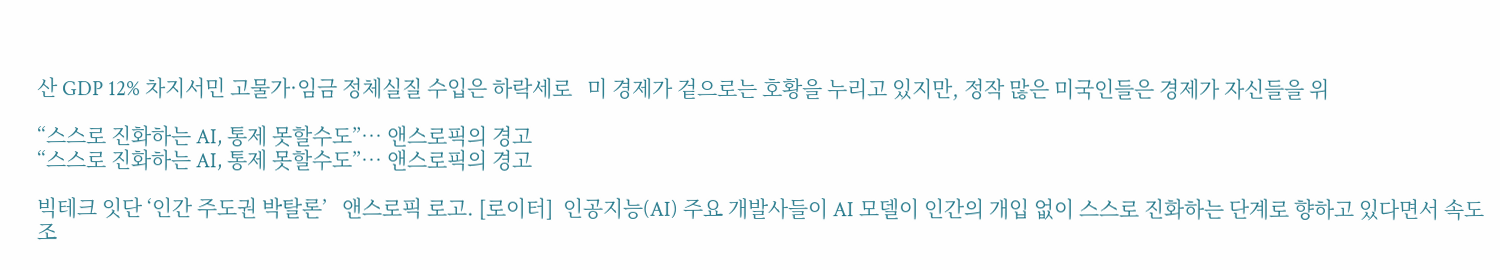산 GDP 12% 차지서민 고물가·임금 정체실질 수입은 하락세로   미 경제가 겉으로는 호황을 누리고 있지만, 정작 많은 미국인들은 경제가 자신들을 위

“스스로 진화하는 AI, 통제 못할수도”… 앤스로픽의 경고
“스스로 진화하는 AI, 통제 못할수도”… 앤스로픽의 경고

빅테크 잇단 ‘인간 주도권 박탈론’   앤스로픽 로고. [로이터]  인공지능(AI) 주요 개발사들이 AI 모델이 인간의 개입 없이 스스로 진화하는 단계로 향하고 있다면서 속도 조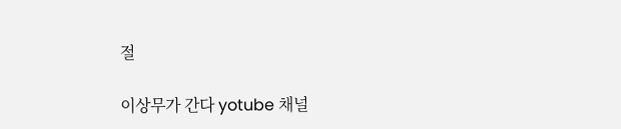절

이상무가 간다 yotube 채널